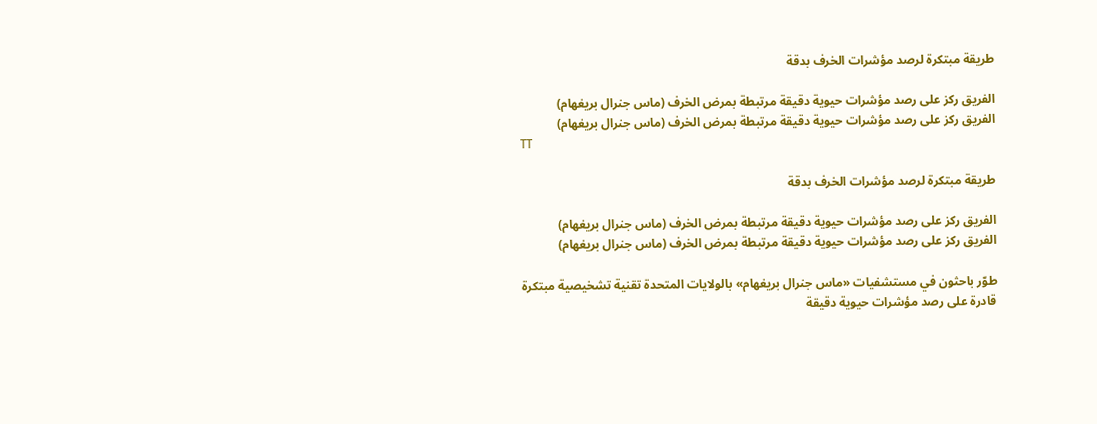طريقة مبتكرة لرصد مؤشرات الخرف بدقة

الفريق ركز على رصد مؤشرات حيوية دقيقة مرتبطة بمرض الخرف (ماس جنرال بريغهام)
الفريق ركز على رصد مؤشرات حيوية دقيقة مرتبطة بمرض الخرف (ماس جنرال بريغهام)
TT

طريقة مبتكرة لرصد مؤشرات الخرف بدقة

الفريق ركز على رصد مؤشرات حيوية دقيقة مرتبطة بمرض الخرف (ماس جنرال بريغهام)
الفريق ركز على رصد مؤشرات حيوية دقيقة مرتبطة بمرض الخرف (ماس جنرال بريغهام)

طوّر باحثون في مستشفيات «ماس جنرال بريغهام» بالولايات المتحدة تقنية تشخيصية مبتكرة قادرة على رصد مؤشرات حيوية دقيقة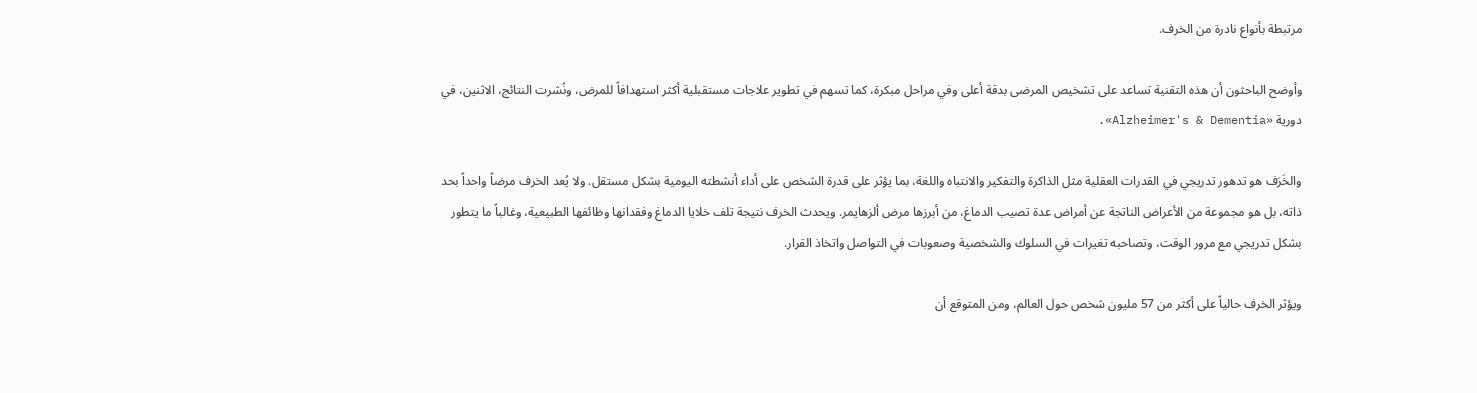مرتبطة بأنواع نادرة من الخرف.

وأوضح الباحثون أن هذه التقنية تساعد على تشخيص المرضى بدقة أعلى وفي مراحل مبكرة، كما تسهم في تطوير علاجات مستقبلية أكثر استهدافاً للمرض، ونُشرت النتائج، الاثنين، في دورية «Alzheimer's & Dementia».

والخَرَف هو تدهور تدريجي في القدرات العقلية مثل الذاكرة والتفكير والانتباه واللغة، بما يؤثر على قدرة الشخص على أداء أنشطته اليومية بشكل مستقل. ولا يُعد الخرف مرضاً واحداً بحد ذاته، بل هو مجموعة من الأعراض الناتجة عن أمراض عدة تصيب الدماغ، من أبرزها مرض ألزهايمر. ويحدث الخرف نتيجة تلف خلايا الدماغ وفقدانها وظائفها الطبيعية، وغالباً ما يتطور بشكل تدريجي مع مرور الوقت، وتصاحبه تغيرات في السلوك والشخصية وصعوبات في التواصل واتخاذ القرار.

ويؤثر الخرف حالياً على أكثر من 57 مليون شخص حول العالم، ومن المتوقع أن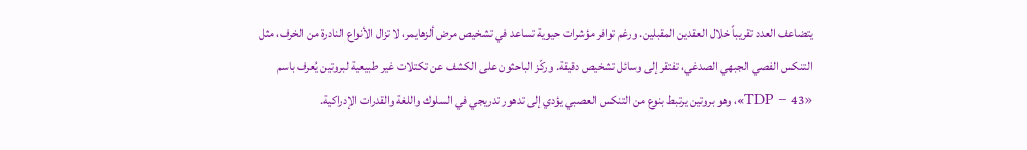يتضاعف العدد تقريباً خلال العقدين المقبلين. ورغم توافر مؤشرات حيوية تساعد في تشخيص مرض ألزهايمر، لا تزال الأنواع النادرة من الخرف، مثل التنكس الفصي الجبهي الصدغي، تفتقر إلى وسائل تشخيص دقيقة. وركّز الباحثون على الكشف عن تكتلات غير طبيعية لبروتين يُعرف باسم «TDP – 43»، وهو بروتين يرتبط بنوع من التنكس العصبي يؤدي إلى تدهور تدريجي في السلوك واللغة والقدرات الإدراكية.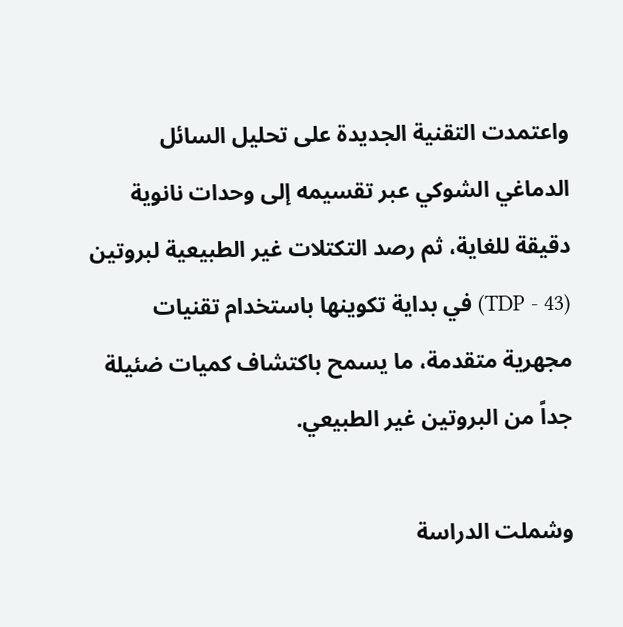واعتمدت التقنية الجديدة على تحليل السائل الدماغي الشوكي عبر تقسيمه إلى وحدات نانوية دقيقة للغاية، ثم رصد التكتلات غير الطبيعية لبروتين (TDP - 43) في بداية تكوينها باستخدام تقنيات مجهرية متقدمة، ما يسمح باكتشاف كميات ضئيلة جداً من البروتين غير الطبيعي.

وشملت الدراسة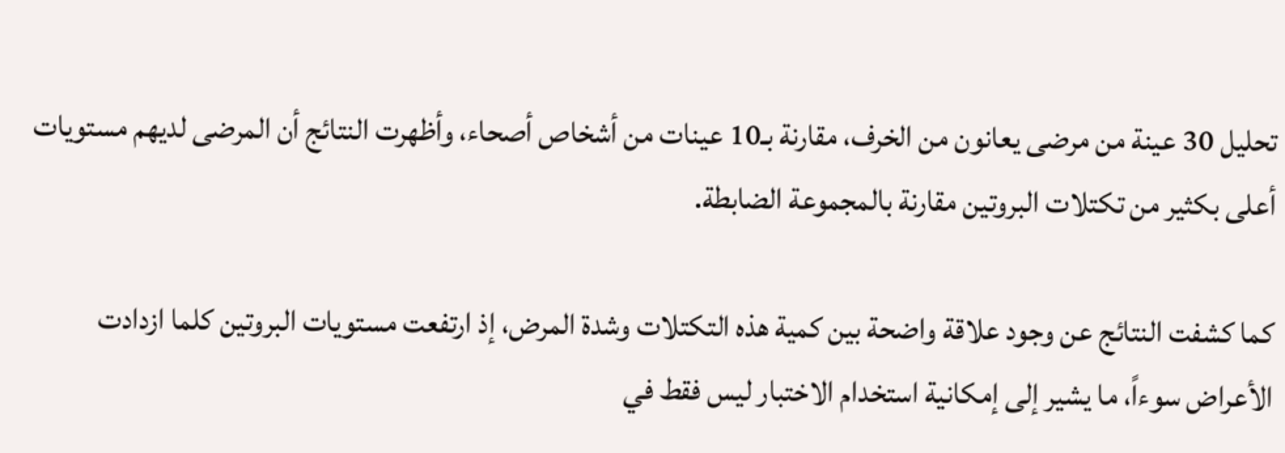تحليل 30 عينة من مرضى يعانون من الخرف، مقارنة بـ10 عينات من أشخاص أصحاء، وأظهرت النتائج أن المرضى لديهم مستويات أعلى بكثير من تكتلات البروتين مقارنة بالمجموعة الضابطة.

كما كشفت النتائج عن وجود علاقة واضحة بين كمية هذه التكتلات وشدة المرض، إذ ارتفعت مستويات البروتين كلما ازدادت الأعراض سوءاً، ما يشير إلى إمكانية استخدام الاختبار ليس فقط في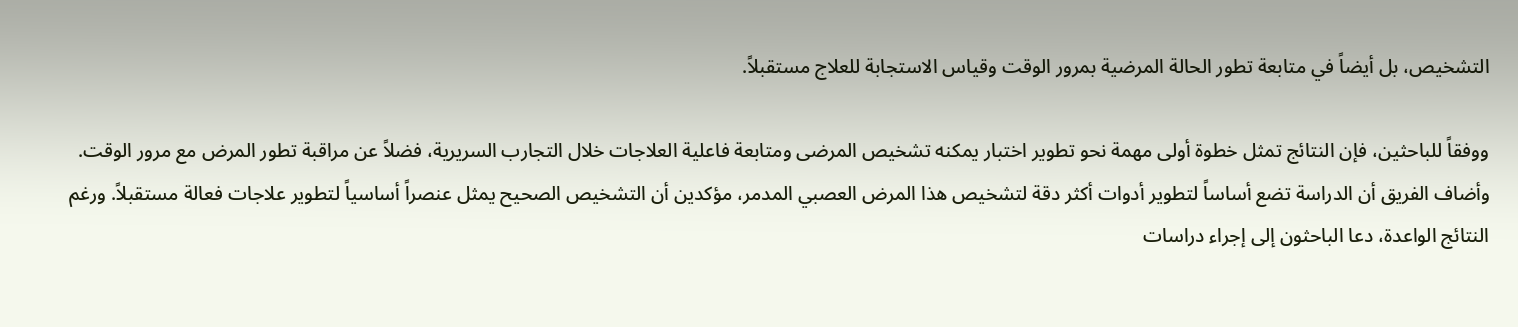التشخيص، بل أيضاً في متابعة تطور الحالة المرضية بمرور الوقت وقياس الاستجابة للعلاج مستقبلاً.

ووفقاً للباحثين، فإن النتائج تمثل خطوة أولى مهمة نحو تطوير اختبار يمكنه تشخيص المرضى ومتابعة فاعلية العلاجات خلال التجارب السريرية، فضلاً عن مراقبة تطور المرض مع مرور الوقت. وأضاف الفريق أن الدراسة تضع أساساً لتطوير أدوات أكثر دقة لتشخيص هذا المرض العصبي المدمر، مؤكدين أن التشخيص الصحيح يمثل عنصراً أساسياً لتطوير علاجات فعالة مستقبلاً. ورغم النتائج الواعدة، دعا الباحثون إلى إجراء دراسات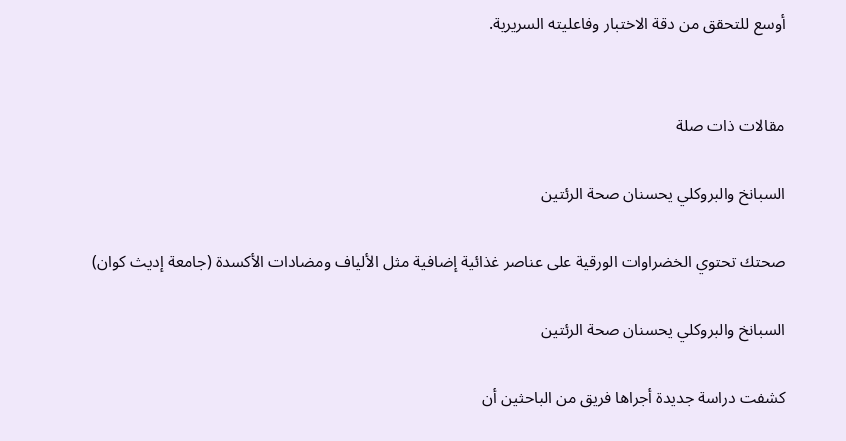أوسع للتحقق من دقة الاختبار وفاعليته السريرية.


مقالات ذات صلة

السبانخ والبروكلي يحسنان صحة الرئتين

صحتك تحتوي الخضراوات الورقية على عناصر غذائية إضافية مثل الألياف ومضادات الأكسدة (جامعة إديث كوان)

السبانخ والبروكلي يحسنان صحة الرئتين

كشفت دراسة جديدة أجراها فريق من الباحثين أن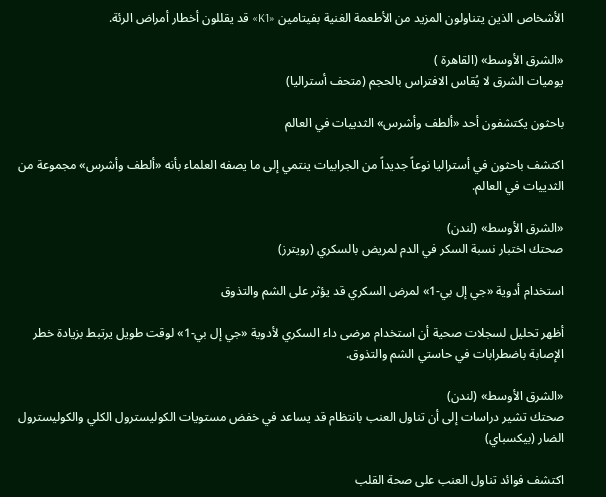الأشخاص الذين يتناولون المزيد من الأطعمة الغنية بفيتامين «K1» قد يقللون أخطار أمراض الرئة.

«الشرق الأوسط» (القاهرة )
يوميات الشرق لا يُقاس الافتراس بالحجم (متحف أستراليا)

باحثون يكتشفون أحد «ألطف وأشرس» الثدييات في العالم

اكتشف باحثون في أستراليا نوعاً جديداً من الجرابيات ينتمي إلى ما يصفه العلماء بأنه «ألطف وأشرس» مجموعة من الثدييات في العالم.

«الشرق الأوسط» (لندن)
صحتك اختبار نسبة السكر في الدم لمريض بالسكري (رويترز)

استخدام أدوية «جي إل بي-1» لمرض السكري قد يؤثر على الشم والتذوق

أظهر تحليل لسجلات صحية أن استخدام مرضى داء السكري لأدوية «جي إل بي-1» لوقت طويل يرتبط بزيادة خطر الإصابة باضطرابات في حاستي الشم والتذوق.

«الشرق الأوسط» (لندن)
صحتك تشير دراسات إلى أن تناول العنب بانتظام قد يساعد في خفض مستويات الكوليسترول الكلي والكوليسترول الضار (بيكسباي)

اكتشف فوائد تناول العنب على صحة القلب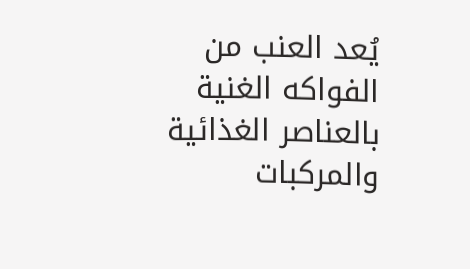يُعد العنب من الفواكه الغنية بالعناصر الغذائية والمركبات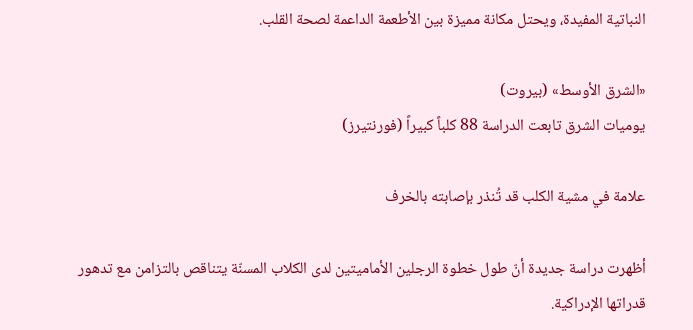النباتية المفيدة، ويحتل مكانة مميزة بين الأطعمة الداعمة لصحة القلب.

«الشرق الأوسط» (بيروت)
يوميات الشرق تابعت الدراسة 88 كلباً كبيراً (فورنتيرز)

علامة في مشية الكلب قد تُنذر بإصابته بالخرف

أظهرت دراسة جديدة أنّ طول خطوة الرجلين الأماميتين لدى الكلاب المسنّة يتناقص بالتزامن مع تدهور قدراتها الإدراكية.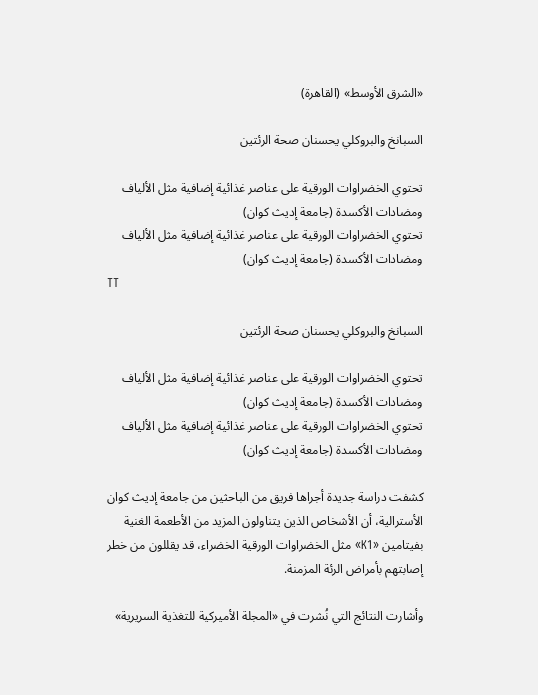«الشرق الأوسط» (القاهرة)

السبانخ والبروكلي يحسنان صحة الرئتين

تحتوي الخضراوات الورقية على عناصر غذائية إضافية مثل الألياف ومضادات الأكسدة (جامعة إديث كوان)
تحتوي الخضراوات الورقية على عناصر غذائية إضافية مثل الألياف ومضادات الأكسدة (جامعة إديث كوان)
TT

السبانخ والبروكلي يحسنان صحة الرئتين

تحتوي الخضراوات الورقية على عناصر غذائية إضافية مثل الألياف ومضادات الأكسدة (جامعة إديث كوان)
تحتوي الخضراوات الورقية على عناصر غذائية إضافية مثل الألياف ومضادات الأكسدة (جامعة إديث كوان)

كشفت دراسة جديدة أجراها فريق من الباحثين من جامعة إديث كوان الأسترالية، أن الأشخاص الذين يتناولون المزيد من الأطعمة الغنية بفيتامين «K1» مثل الخضراوات الورقية الخضراء، قد يقللون من خطر إصابتهم بأمراض الرئة المزمنة.

وأشارت النتائج التي نُشرت في «المجلة الأميركية للتغذية السريرية»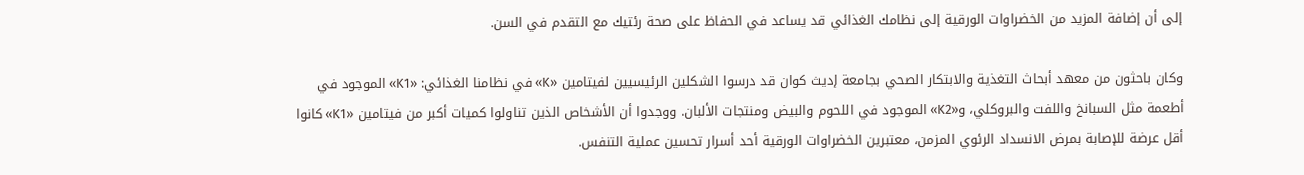إلى أن إضافة المزيد من الخضراوات الورقية إلى نظامك الغذائي قد يساعد في الحفاظ على صحة رئتيك مع التقدم في السن.

وكان باحثون من معهد أبحاث التغذية والابتكار الصحي بجامعة إديث كوان قد درسوا الشكلين الرئيسيين لفيتامين «K» في نظامنا الغذائي: «K1» الموجود في أطعمة مثل السبانخ واللفت والبروكلي، و«K2» الموجود في اللحوم والبيض ومنتجات الألبان. ووجدوا أن الأشخاص الذين تناولوا كميات أكبر من فيتامين «K1» كانوا أقل عرضة للإصابة بمرض الانسداد الرئوي المزمن، معتبرين الخضراوات الورقية أحد أسرار تحسين عملية التنفس.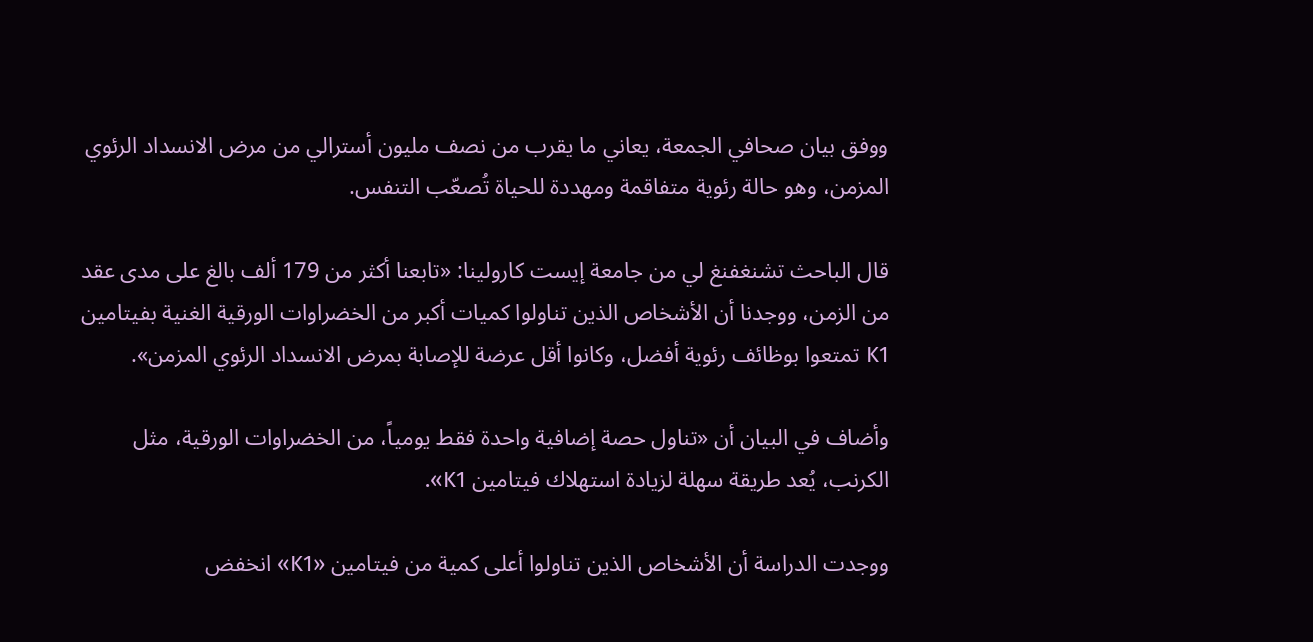ووفق بيان صحافي الجمعة، يعاني ما يقرب من نصف مليون أسترالي من مرض الانسداد الرئوي المزمن، وهو حالة رئوية متفاقمة ومهددة للحياة تُصعّب التنفس.

قال الباحث تشنغفنغ لي من جامعة إيست كارولينا: «تابعنا أكثر من 179 ألف بالغ على مدى عقد من الزمن، ووجدنا أن الأشخاص الذين تناولوا كميات أكبر من الخضراوات الورقية الغنية بفيتامين K1 تمتعوا بوظائف رئوية أفضل، وكانوا أقل عرضة للإصابة بمرض الانسداد الرئوي المزمن».

وأضاف في البيان أن «تناول حصة إضافية واحدة فقط يومياً، من الخضراوات الورقية، مثل الكرنب، يُعد طريقة سهلة لزيادة استهلاك فيتامين K1».

ووجدت الدراسة أن الأشخاص الذين تناولوا أعلى كمية من فيتامين «K1» انخفض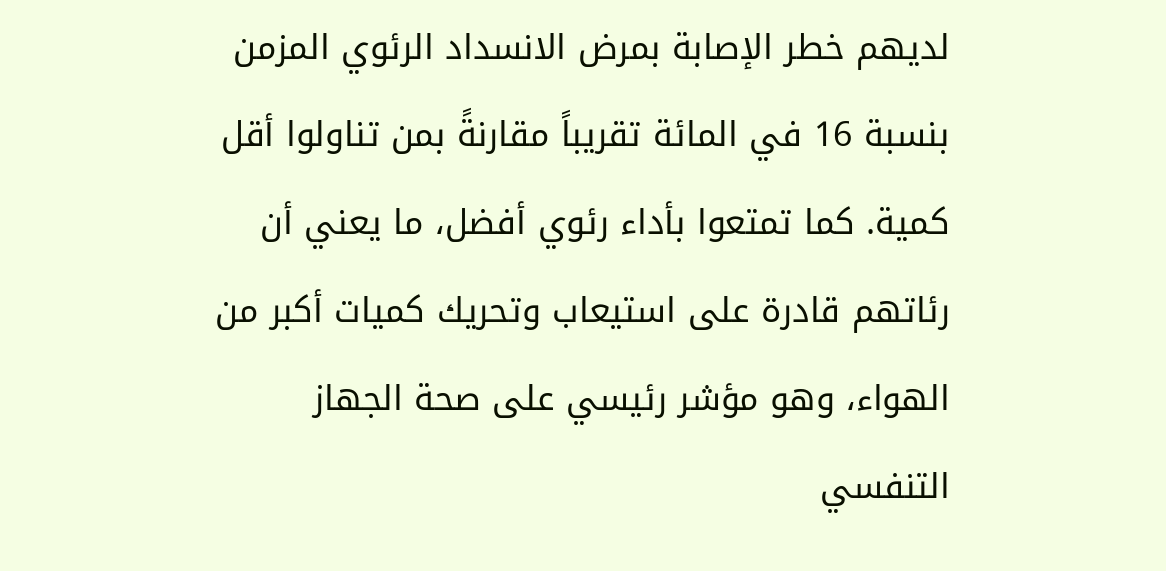لديهم خطر الإصابة بمرض الانسداد الرئوي المزمن بنسبة 16 في المائة تقريباً مقارنةً بمن تناولوا أقل كمية. كما تمتعوا بأداء رئوي أفضل، ما يعني أن رئاتهم قادرة على استيعاب وتحريك كميات أكبر من الهواء، وهو مؤشر رئيسي على صحة الجهاز التنفسي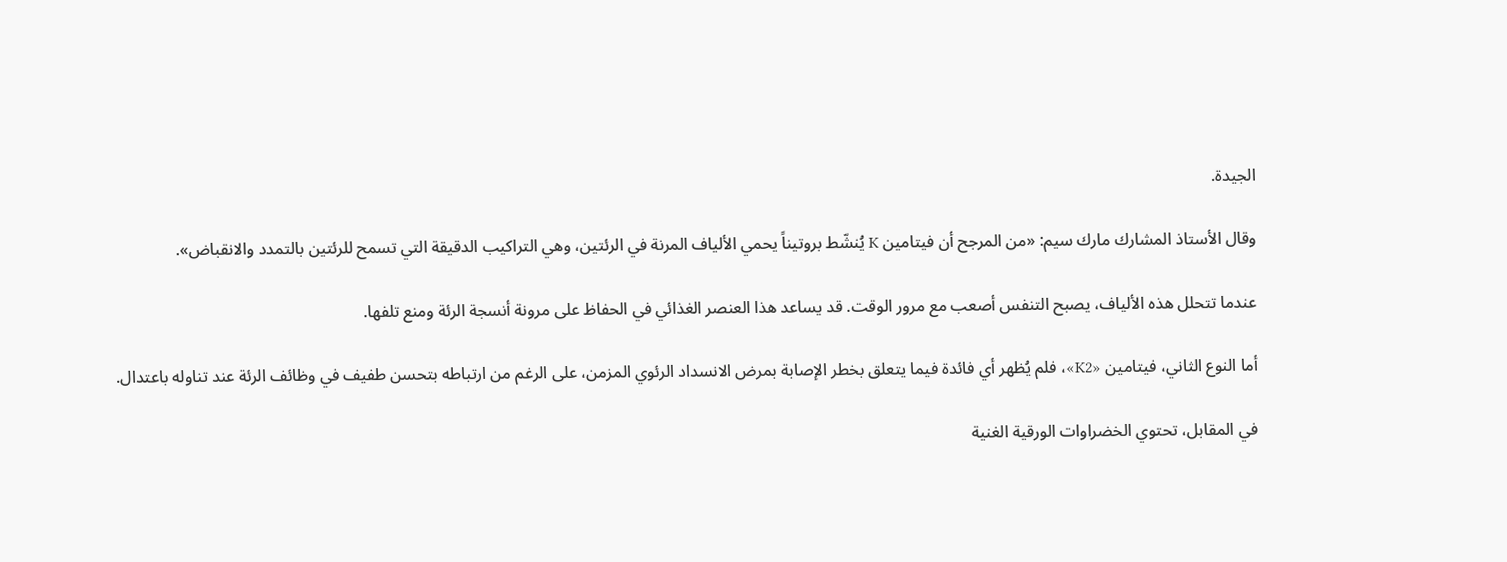الجيدة.

وقال الأستاذ المشارك مارك سيم: «من المرجح أن فيتامين K يُنشّط بروتيناً يحمي الألياف المرنة في الرئتين، وهي التراكيب الدقيقة التي تسمح للرئتين بالتمدد والانقباض».

عندما تتحلل هذه الألياف، يصبح التنفس أصعب مع مرور الوقت. قد يساعد هذا العنصر الغذائي في الحفاظ على مرونة أنسجة الرئة ومنع تلفها.

أما النوع الثاني، فيتامين «K2»، فلم يُظهر أي فائدة فيما يتعلق بخطر الإصابة بمرض الانسداد الرئوي المزمن، على الرغم من ارتباطه بتحسن طفيف في وظائف الرئة عند تناوله باعتدال.

في المقابل، تحتوي الخضراوات الورقية الغنية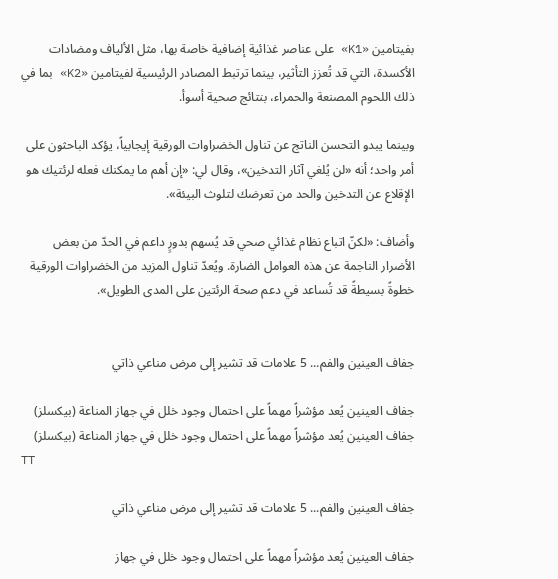بفيتامين «K1» على عناصر غذائية إضافية خاصة بها، مثل الألياف ومضادات الأكسدة، التي قد تُعزز التأثير، بينما ترتبط المصادر الرئيسية لفيتامين «K2» بما في ذلك اللحوم المصنعة والحمراء، بنتائج صحية أسوأ.

وبينما يبدو التحسن الناتج عن تناول الخضراوات الورقية إيجابياً، يؤكد الباحثون على أمر واحد؛ أنه «لن يُلغي آثار التدخين»، وقال لي: «إن أهم ما يمكنك فعله لرئتيك هو الإقلاع عن التدخين والحد من تعرضك لتلوث البيئة».

وأضاف: «لكنّ اتباع نظام غذائي صحي قد يُسهم بدورٍ داعم في الحدّ من بعض الأضرار الناجمة عن هذه العوامل الضارة. ويُعدّ تناول المزيد من الخضراوات الورقية خطوةً بسيطةً قد تُساعد في دعم صحة الرئتين على المدى الطويل».


جفاف العينين والفم... 5 علامات قد تشير إلى مرض مناعي ذاتي

جفاف العينين يُعد مؤشراً مهماً على احتمال وجود خلل في جهاز المناعة (بيكسلز)
جفاف العينين يُعد مؤشراً مهماً على احتمال وجود خلل في جهاز المناعة (بيكسلز)
TT

جفاف العينين والفم... 5 علامات قد تشير إلى مرض مناعي ذاتي

جفاف العينين يُعد مؤشراً مهماً على احتمال وجود خلل في جهاز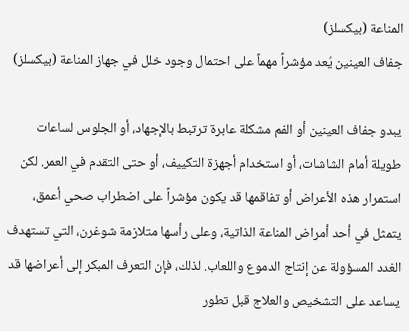المناعة (بيكسلز)
جفاف العينين يُعد مؤشراً مهماً على احتمال وجود خلل في جهاز المناعة (بيكسلز)

يبدو جفاف العينين أو الفم مشكلة عابرة ترتبط بالإجهاد، أو الجلوس لساعات طويلة أمام الشاشات، أو استخدام أجهزة التكييف، أو حتى التقدم في العمر. لكن استمرار هذه الأعراض أو تفاقمها قد يكون مؤشراً على اضطراب صحي أعمق، يتمثل في أحد أمراض المناعة الذاتية، وعلى رأسها متلازمة شوغرن، التي تستهدف الغدد المسؤولة عن إنتاج الدموع واللعاب. لذلك، فإن التعرف المبكر إلى أعراضها قد يساعد على التشخيص والعلاج قبل تطور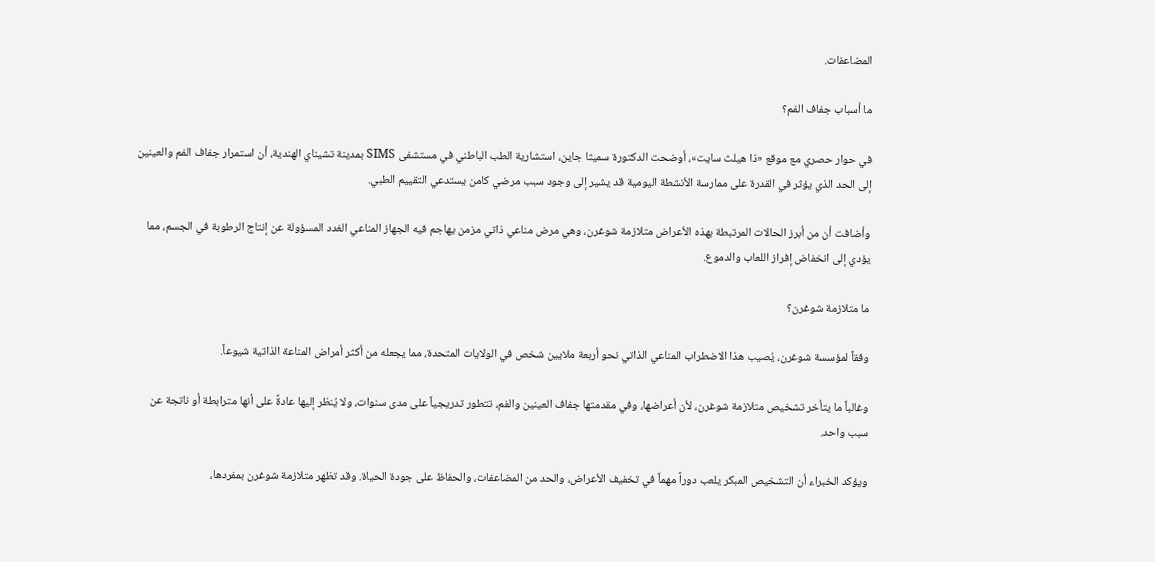المضاعفات.

ما أسباب جفاف الفم؟

في حوار حصري مع موقع «ذا هيلث سايت»، أوضحت الدكتورة سميثا جاين، استشارية الطب الباطني في مستشفى SIMS بمدينة تشيناي الهندية، أن استمرار جفاف الفم والعينين إلى الحد الذي يؤثر في القدرة على ممارسة الأنشطة اليومية قد يشير إلى وجود سبب مرضي كامن يستدعي التقييم الطبي.

وأضافت أن من أبرز الحالات المرتبطة بهذه الأعراض متلازمة شوغرن، وهي مرض مناعي ذاتي مزمن يهاجم فيه الجهاز المناعي الغدد المسؤولة عن إنتاج الرطوبة في الجسم، مما يؤدي إلى انخفاض إفراز اللعاب والدموع.

ما متلازمة شوغرن؟

وفقاً لمؤسسة شوغرن، يُصيب هذا الاضطراب المناعي الذاتي نحو أربعة ملايين شخص في الولايات المتحدة، مما يجعله من أكثر أمراض المناعة الذاتية شيوعاً.

وغالباً ما يتأخر تشخيص متلازمة شوغرن، لأن أعراضها، وفي مقدمتها جفاف العينين والفم، تتطور تدريجياً على مدى سنوات، ولا يُنظر إليها عادةً على أنها مترابطة أو ناتجة عن سبب واحد.

ويؤكد الخبراء أن التشخيص المبكر يلعب دوراً مهماً في تخفيف الأعراض، والحد من المضاعفات، والحفاظ على جودة الحياة. وقد تظهر متلازمة شوغرن بمفردها،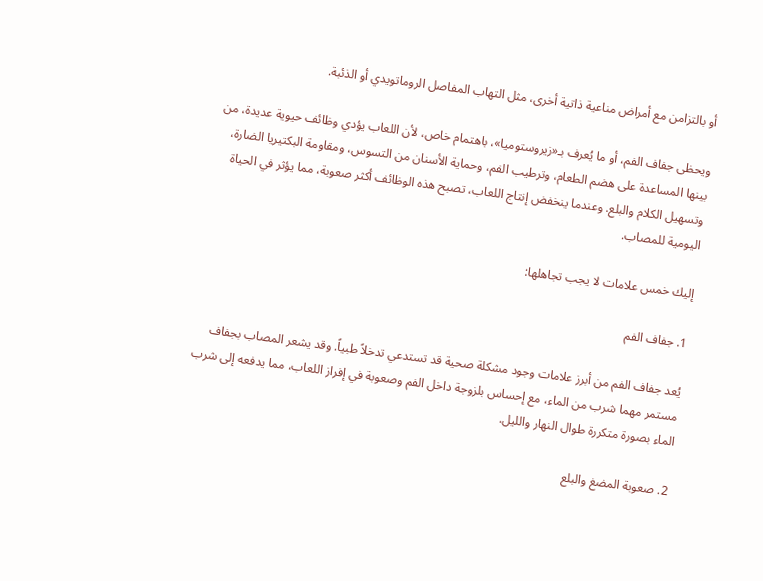أو بالتزامن مع أمراض مناعية ذاتية أخرى، مثل التهاب المفاصل الروماتويدي أو الذئبة.

ويحظى جفاف الفم، أو ما يُعرف بـ«زيروستوميا»، باهتمام خاص، لأن اللعاب يؤدي وظائف حيوية عديدة، من بينها المساعدة على هضم الطعام، وترطيب الفم، وحماية الأسنان من التسوس، ومقاومة البكتيريا الضارة، وتسهيل الكلام والبلع. وعندما ينخفض إنتاج اللعاب، تصبح هذه الوظائف أكثر صعوبة، مما يؤثر في الحياة اليومية للمصاب.

إليك خمس علامات لا يجب تجاهلها:

1. جفاف الفم

يُعد جفاف الفم من أبرز علامات وجود مشكلة صحية قد تستدعي تدخلاً طبياً. وقد يشعر المصاب بجفاف مستمر مهما شرب من الماء، مع إحساس بلزوجة داخل الفم وصعوبة في إفراز اللعاب، مما يدفعه إلى شرب الماء بصورة متكررة طوال النهار والليل.

2. صعوبة المضغ والبلع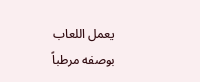يعمل اللعاب بوصفه مرطباً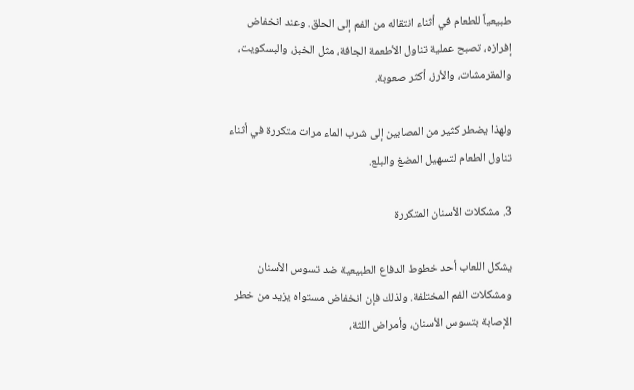طبيعياً للطعام في أثناء انتقاله من الفم إلى الحلق. وعند انخفاض إفرازه، تصبح عملية تناول الأطعمة الجافة، مثل الخبز، والبسكويت، والمقرمشات، والأرز، أكثر صعوبة.

ولهذا يضطر كثير من المصابين إلى شرب الماء مرات متكررة في أثناء تناول الطعام لتسهيل المضغ والبلع.

3. مشكلات الأسنان المتكررة

يشكل اللعاب أحد خطوط الدفاع الطبيعية ضد تسوس الأسنان ومشكلات الفم المختلفة. ولذلك فإن انخفاض مستواه يزيد من خطر الإصابة بتسوس الأسنان، وأمراض اللثة،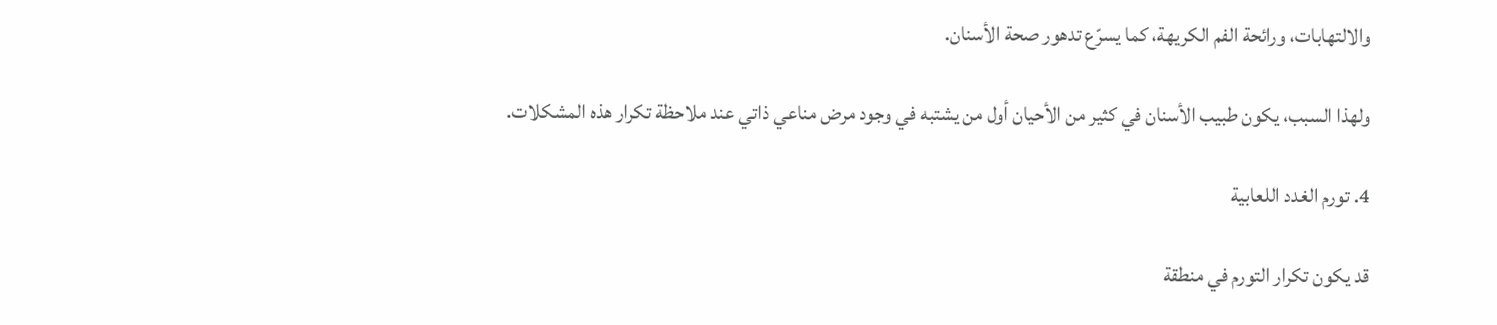والالتهابات، ورائحة الفم الكريهة، كما يسرّع تدهور صحة الأسنان.

ولهذا السبب، يكون طبيب الأسنان في كثير من الأحيان أول من يشتبه في وجود مرض مناعي ذاتي عند ملاحظة تكرار هذه المشكلات.

4. تورم الغدد اللعابية

قد يكون تكرار التورم في منطقة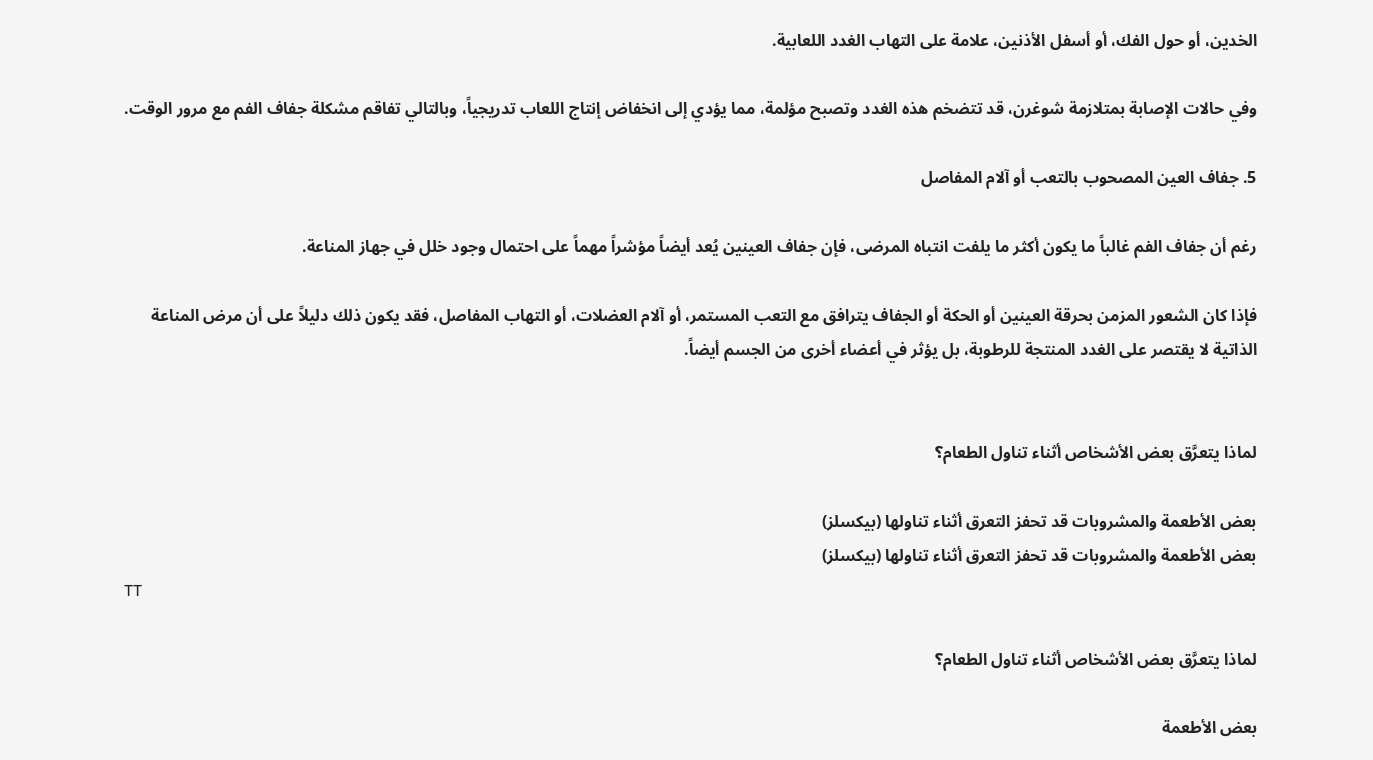الخدين، أو حول الفك، أو أسفل الأذنين، علامة على التهاب الغدد اللعابية.

وفي حالات الإصابة بمتلازمة شوغرن، قد تتضخم هذه الغدد وتصبح مؤلمة، مما يؤدي إلى انخفاض إنتاج اللعاب تدريجياً، وبالتالي تفاقم مشكلة جفاف الفم مع مرور الوقت.

5. جفاف العين المصحوب بالتعب أو آلام المفاصل

رغم أن جفاف الفم غالباً ما يكون أكثر ما يلفت انتباه المرضى، فإن جفاف العينين يُعد أيضاً مؤشراً مهماً على احتمال وجود خلل في جهاز المناعة.

فإذا كان الشعور المزمن بحرقة العينين أو الحكة أو الجفاف يترافق مع التعب المستمر، أو آلام العضلات، أو التهاب المفاصل، فقد يكون ذلك دليلاً على أن مرض المناعة الذاتية لا يقتصر على الغدد المنتجة للرطوبة، بل يؤثر في أعضاء أخرى من الجسم أيضاً.


لماذا يتعرَّق بعض الأشخاص أثناء تناول الطعام؟

بعض الأطعمة والمشروبات قد تحفز التعرق أثناء تناولها (بيكسلز)
بعض الأطعمة والمشروبات قد تحفز التعرق أثناء تناولها (بيكسلز)
TT

لماذا يتعرَّق بعض الأشخاص أثناء تناول الطعام؟

بعض الأطعمة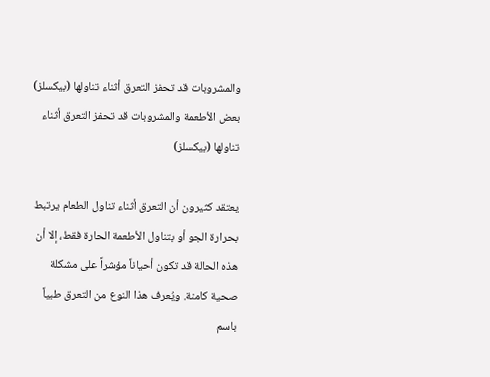والمشروبات قد تحفز التعرق أثناء تناولها (بيكسلز)
بعض الأطعمة والمشروبات قد تحفز التعرق أثناء تناولها (بيكسلز)

يعتقد كثيرون أن التعرق أثناء تناول الطعام يرتبط بحرارة الجو أو بتناول الأطعمة الحارة فقط، إلا أن هذه الحالة قد تكون أحياناً مؤشراً على مشكلة صحية كامنة. ويُعرف هذا النوع من التعرق طبياً باسم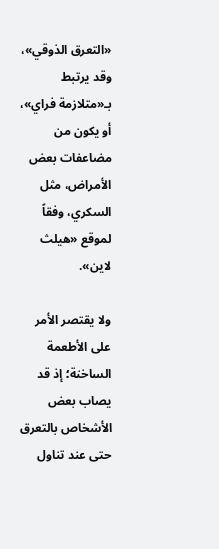«التعرق الذوقي»، وقد يرتبط بـ«متلازمة فراي»، أو يكون من مضاعفات بعض الأمراض، مثل السكري، وفقاً لموقع «هيلث لاين».

ولا يقتصر الأمر على الأطعمة الساخنة؛ إذ قد يصاب بعض الأشخاص بالتعرق حتى عند تناول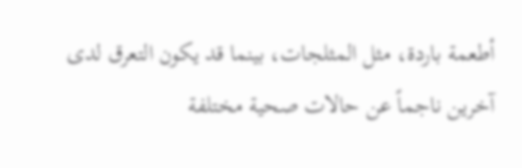أطعمة باردة، مثل المثلجات، بينما قد يكون التعرق لدى آخرين ناجماً عن حالات صحية مختلفة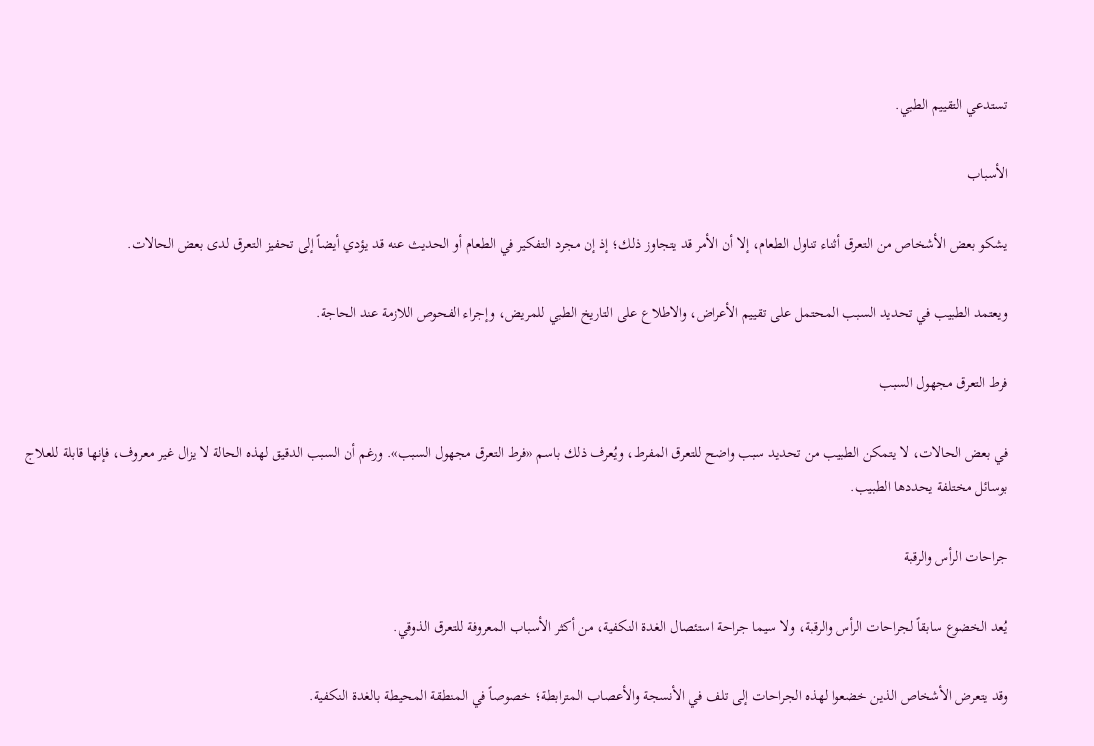تستدعي التقييم الطبي.

الأسباب

يشكو بعض الأشخاص من التعرق أثناء تناول الطعام، إلا أن الأمر قد يتجاوز ذلك؛ إذ إن مجرد التفكير في الطعام أو الحديث عنه قد يؤدي أيضاً إلى تحفيز التعرق لدى بعض الحالات.

ويعتمد الطبيب في تحديد السبب المحتمل على تقييم الأعراض، والاطلاع على التاريخ الطبي للمريض، وإجراء الفحوص اللازمة عند الحاجة.

فرط التعرق مجهول السبب

في بعض الحالات، لا يتمكن الطبيب من تحديد سبب واضح للتعرق المفرط، ويُعرف ذلك باسم «فرط التعرق مجهول السبب». ورغم أن السبب الدقيق لهذه الحالة لا يزال غير معروف، فإنها قابلة للعلاج بوسائل مختلفة يحددها الطبيب.

جراحات الرأس والرقبة

يُعد الخضوع سابقاً لجراحات الرأس والرقبة، ولا سيما جراحة استئصال الغدة النكفية، من أكثر الأسباب المعروفة للتعرق الذوقي.

وقد يتعرض الأشخاص الذين خضعوا لهذه الجراحات إلى تلف في الأنسجة والأعصاب المترابطة؛ خصوصاً في المنطقة المحيطة بالغدة النكفية.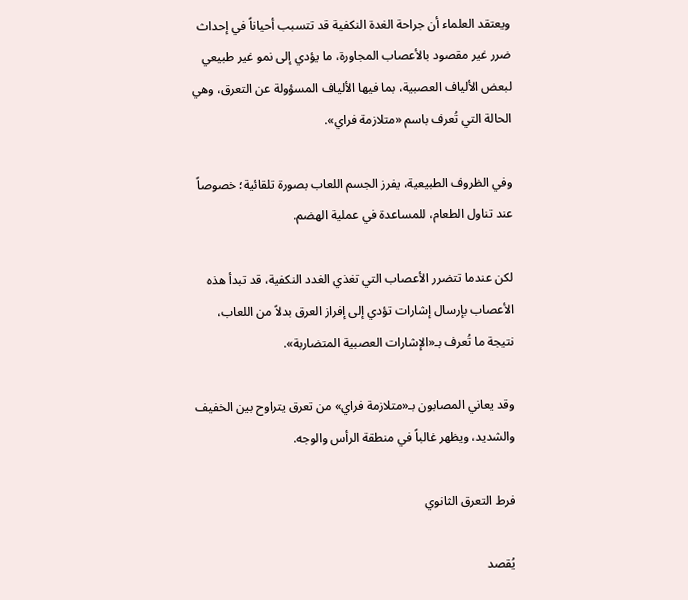ويعتقد العلماء أن جراحة الغدة النكفية قد تتسبب أحياناً في إحداث ضرر غير مقصود بالأعصاب المجاورة، ما يؤدي إلى نمو غير طبيعي لبعض الألياف العصبية، بما فيها الألياف المسؤولة عن التعرق، وهي الحالة التي تُعرف باسم «متلازمة فراي».

وفي الظروف الطبيعية، يفرز الجسم اللعاب بصورة تلقائية؛ خصوصاً عند تناول الطعام، للمساعدة في عملية الهضم.

لكن عندما تتضرر الأعصاب التي تغذي الغدد النكفية، قد تبدأ هذه الأعصاب بإرسال إشارات تؤدي إلى إفراز العرق بدلاً من اللعاب، نتيجة ما تُعرف بـ«الإشارات العصبية المتضاربة».

وقد يعاني المصابون بـ«متلازمة فراي» من تعرق يتراوح بين الخفيف والشديد، ويظهر غالباً في منطقة الرأس والوجه.

فرط التعرق الثانوي

يُقصد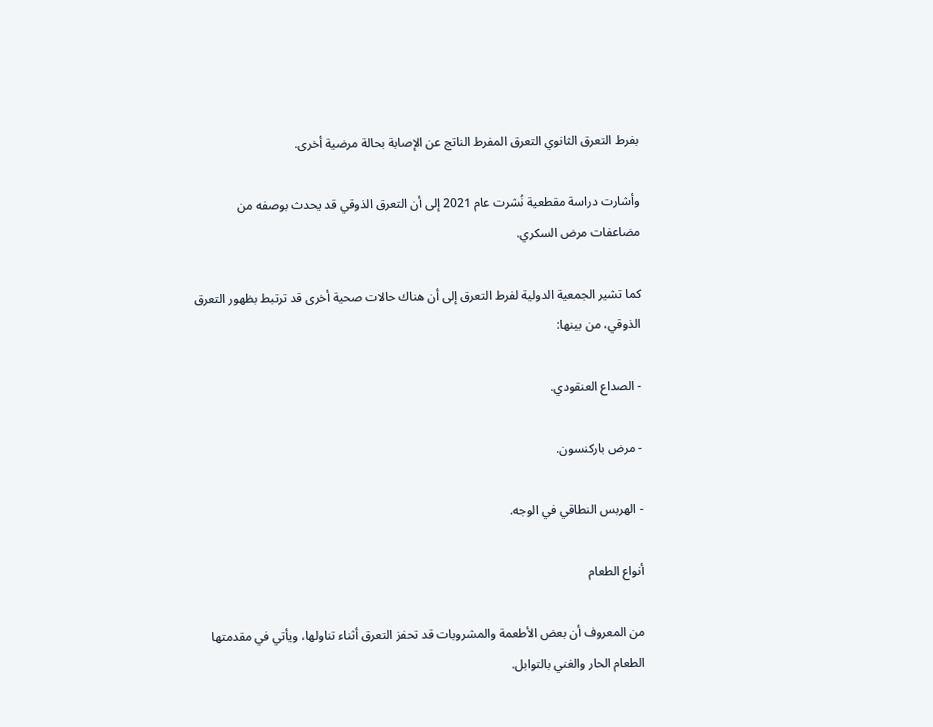بفرط التعرق الثانوي التعرق المفرط الناتج عن الإصابة بحالة مرضية أخرى.

وأشارت دراسة مقطعية نُشرت عام 2021 إلى أن التعرق الذوقي قد يحدث بوصفه من مضاعفات مرض السكري.

كما تشير الجمعية الدولية لفرط التعرق إلى أن هناك حالات صحية أخرى قد ترتبط بظهور التعرق الذوقي، من بينها:

- الصداع العنقودي.

- مرض باركنسون.

- الهربس النطاقي في الوجه.

أنواع الطعام

من المعروف أن بعض الأطعمة والمشروبات قد تحفز التعرق أثناء تناولها، ويأتي في مقدمتها الطعام الحار والغني بالتوابل.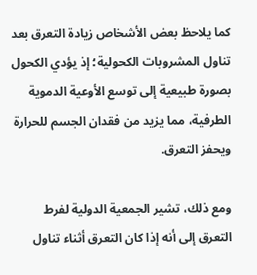كما يلاحظ بعض الأشخاص زيادة التعرق بعد تناول المشروبات الكحولية؛ إذ يؤدي الكحول بصورة طبيعية إلى توسع الأوعية الدموية الطرفية، مما يزيد من فقدان الجسم للحرارة ويحفز التعرق.

ومع ذلك، تشير الجمعية الدولية لفرط التعرق إلى أنه إذا كان التعرق أثناء تناول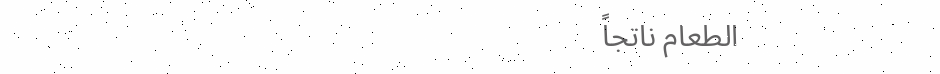الطعام ناتجاً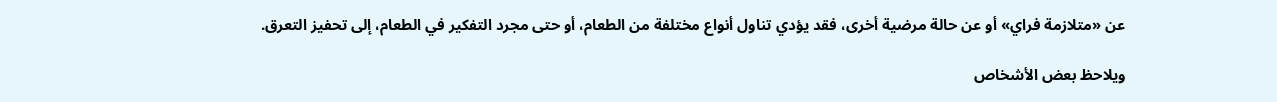عن «متلازمة فراي» أو عن حالة مرضية أخرى، فقد يؤدي تناول أنواع مختلفة من الطعام، أو حتى مجرد التفكير في الطعام، إلى تحفيز التعرق.

ويلاحظ بعض الأشخاص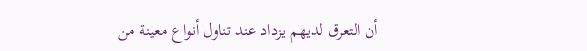أن التعرق لديهم يزداد عند تناول أنواع معينة من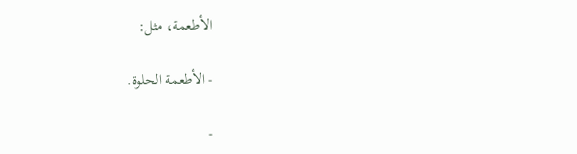الأطعمة، مثل:

- الأطعمة الحلوة.

-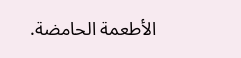الأطعمة الحامضة.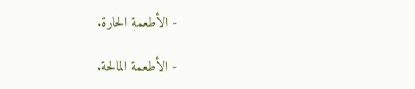- الأطعمة الحارة.

- الأطعمة المالحة.